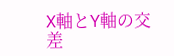X軸とY軸の交差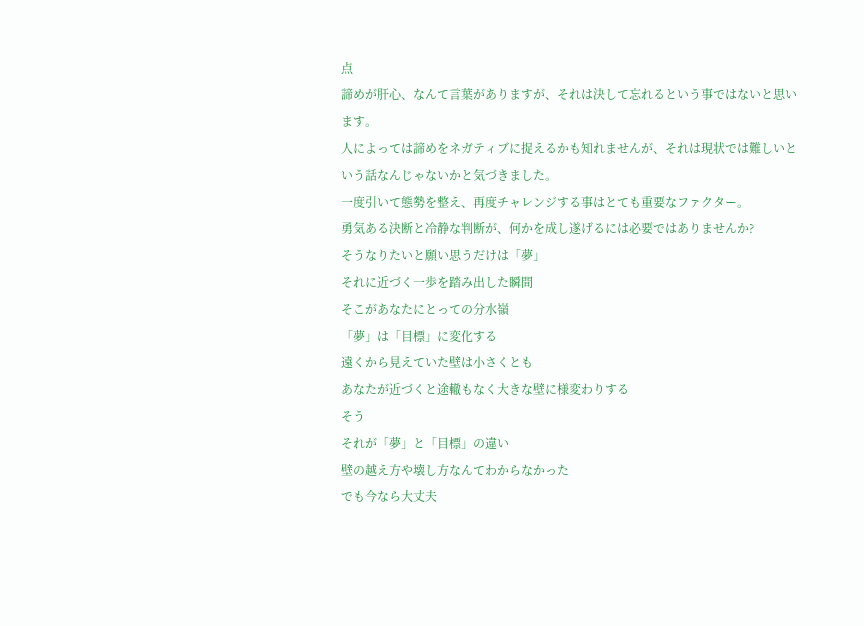点
諦めが肝心、なんて言葉がありますが、それは決して忘れるという事ではないと思います。
人によっては諦めをネガティブに捉えるかも知れませんが、それは現状では難しいという話なんじゃないかと気づきました。
一度引いて態勢を整え、再度チャレンジする事はとても重要なファクター。
勇気ある決断と冷静な判断が、何かを成し遂げるには必要ではありませんか?
そうなりたいと願い思うだけは「夢」
それに近づく一歩を踏み出した瞬間
そこがあなたにとっての分水嶺
「夢」は「目標」に変化する
遠くから見えていた壁は小さくとも
あなたが近づくと途轍もなく大きな壁に様変わりする
そう
それが「夢」と「目標」の違い
壁の越え方や壊し方なんてわからなかった
でも今なら大丈夫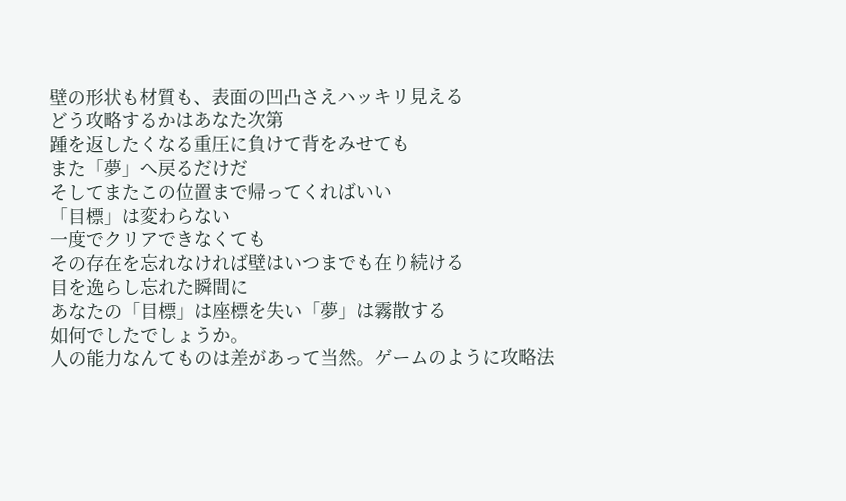壁の形状も材質も、表面の凹凸さえハッキリ見える
どう攻略するかはあなた次第
踵を返したくなる重圧に負けて背をみせても
また「夢」へ戻るだけだ
そしてまたこの位置まで帰ってくればいい
「目標」は変わらない
一度でクリアできなくても
その存在を忘れなければ壁はいつまでも在り続ける
目を逸らし忘れた瞬間に
あなたの「目標」は座標を失い「夢」は霧散する
如何でしたでしょうか。
人の能力なんてものは差があって当然。ゲームのように攻略法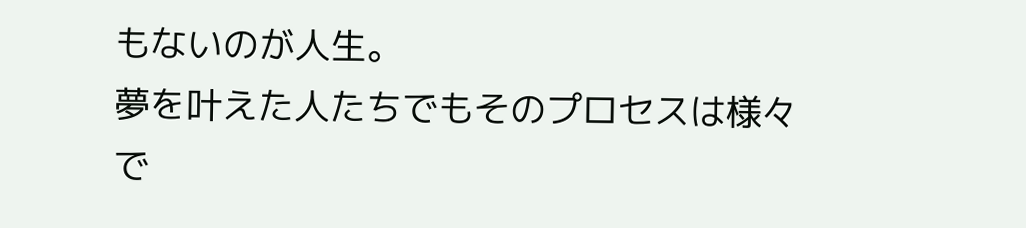もないのが人生。
夢を叶えた人たちでもそのプロセスは様々で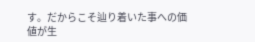す。だからこそ辿り着いた事への価値が生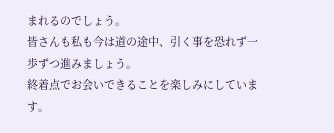まれるのでしょう。
皆さんも私も今は道の途中、引く事を恐れず一歩ずつ進みましょう。
終着点でお会いできることを楽しみにしています。